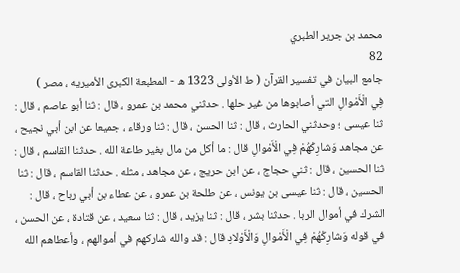محمد بن جرير الطبري
82
جامع البيان في تفسير القرآن ( ط الأولى 1323 ه - المطبعة الكبرى الأميريه ، مصر )
فِي الْأَمْوالِ التي أصابوها من غير حلها . حدثني محمد بن عمرو ، قال : ثنا أبو عاصم ، قال : ثنا عيسى ؛ وحدثني الحارث ، قال : ثنا الحسن ، قال : ثنا ورقاء ، جميعا عن ابن أبي نجيح ، عن مجاهد وَشارِكْهُمْ فِي الْأَمْوالِ قال : ما أكل من مال بغير طاعة الله . حدثنا القاسم ، قال : ثنا الحسين ، قال : ثني حجاج ، عن ابن حريج ، عن مجاهد ، مثله . حدثنا القاسم ، قال : ثنا الحسين ، قال : ثنا عيسى بن يونس ، عن طلحة بن عمرو ، عن عطاء بن أبي رباح ، قال : الشرك في أموال الربا . حدثنا بشر ، قال : ثنا يزيد ، قال : ثنا سعيد ، عن قتادة ، عن الحسن ، في قوله وَشارِكْهُمْ فِي الْأَمْوالِ وَالْأَوْلادِ قال : قد والله شاركهم في أموالهم ، وأعطاهم الله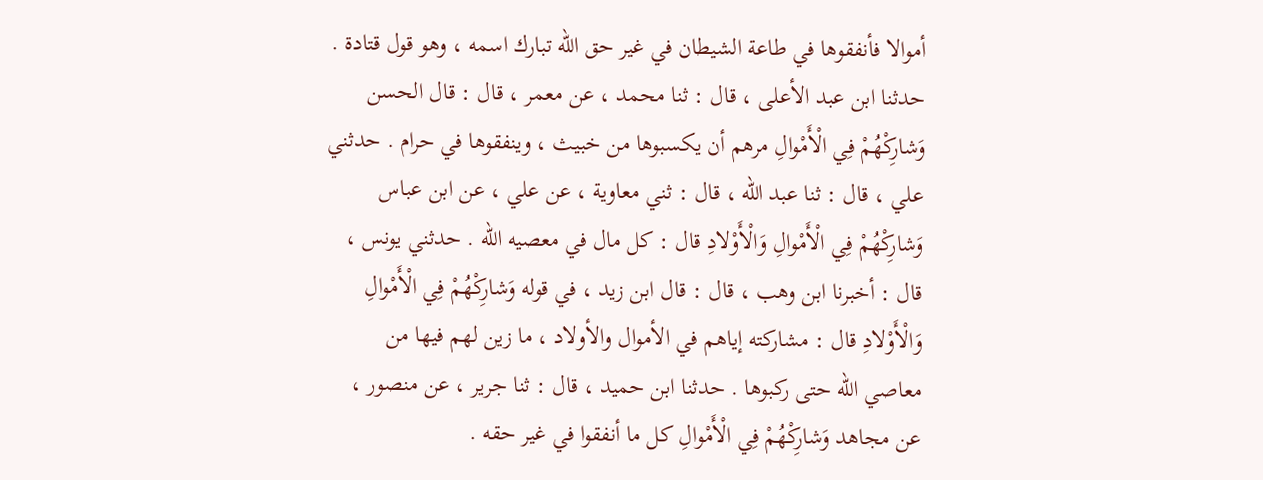أموالا فأنفقوها في طاعة الشيطان في غير حق الله تبارك اسمه ، وهو قول قتادة . حدثنا ابن عبد الأعلى ، قال : ثنا محمد ، عن معمر ، قال : قال الحسن وَشارِكْهُمْ فِي الْأَمْوالِ مرهم أن يكسبوها من خبيث ، وينفقوها في حرام . حدثني علي ، قال : ثنا عبد الله ، قال : ثني معاوية ، عن علي ، عن ابن عباس وَشارِكْهُمْ فِي الْأَمْوالِ وَالْأَوْلادِ قال : كل مال في معصيه الله . حدثني يونس ، قال : أخبرنا ابن وهب ، قال : قال ابن زيد ، في قوله وَشارِكْهُمْ فِي الْأَمْوالِ وَالْأَوْلادِ قال : مشاركته إياهم في الأموال والأولاد ، ما زين لهم فيها من معاصي الله حتى ركبوها . حدثنا ابن حميد ، قال : ثنا جرير ، عن منصور ، عن مجاهد وَشارِكْهُمْ فِي الْأَمْوالِ كل ما أنفقوا في غير حقه .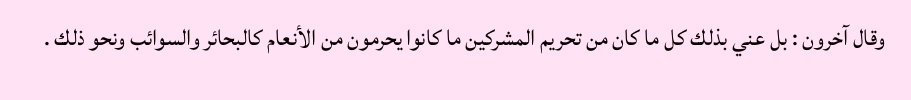وقال آخرون : بل عني بذلك كل ما كان من تحريم المشركين ما كانوا يحرمون من الأنعام كالبحائر والسوائب ونحو ذلك .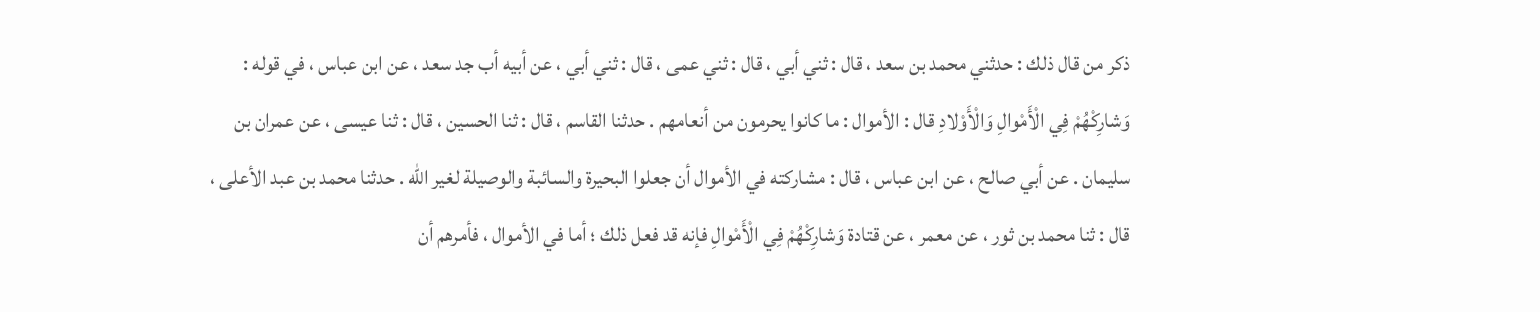ذكر من قال ذلك : حدثني محمد بن سعد ، قال : ثني أبي ، قال : ثني عمى ، قال : ثني أبي ، عن أبيه أب جد سعد ، عن ابن عباس ، في قوله : وَشارِكْهُمْ فِي الْأَمْوالِ وَالْأَوْلادِ قال : الأموال : ما كانوا يحرمون من أنعامهم . حدثنا القاسم ، قال : ثنا الحسين ، قال : ثنا عيسى ، عن عمران بن سليمان . عن أبي صالح ، عن ابن عباس ، قال : مشاركته في الأموال أن جعلوا البحيرة والسائبة والوصيلة لغير الله . حدثنا محمد بن عبد الأعلى ، قال : ثنا محمد بن ثور ، عن معمر ، عن قتادة وَشارِكْهُمْ فِي الْأَمْوالِ فإنه قد فعل ذلك ؛ أما في الأموال ، فأمرهم أن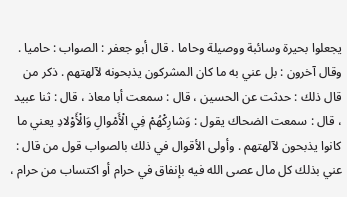يجعلوا بحيرة وسائبة ووصيلة وحاما . قال أبو جعفر : الصواب : حاميا . وقال آخرون : بل عني به ما كان المشركون يذبحونه لآلهتهم . ذكر من قال ذلك : حدثت عن الحسين ، قال : سمعت أبا معاذ ، قال : ثنا عبيد ، قال : سمعت الضحاك يقول : وَشارِكْهُمْ فِي الْأَمْوالِ وَالْأَوْلادِ يعني ما كانوا يذبحون لآلهتهم . وأولى الأقوال في ذلك بالصواب قول من قال : عني بذلك كل مال عصى الله فيه بإنفاق في حرام أو اكتساب من حرام ،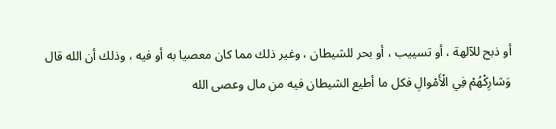أو ذبح للآلهة ، أو تسييب ، أو بحر للشيطان ، وغير ذلك مما كان معصيا به أو فيه ، وذلك أن الله قال وَشارِكْهُمْ فِي الْأَمْوالِ فكل ما أطيع الشيطان فيه من مال وعصى الله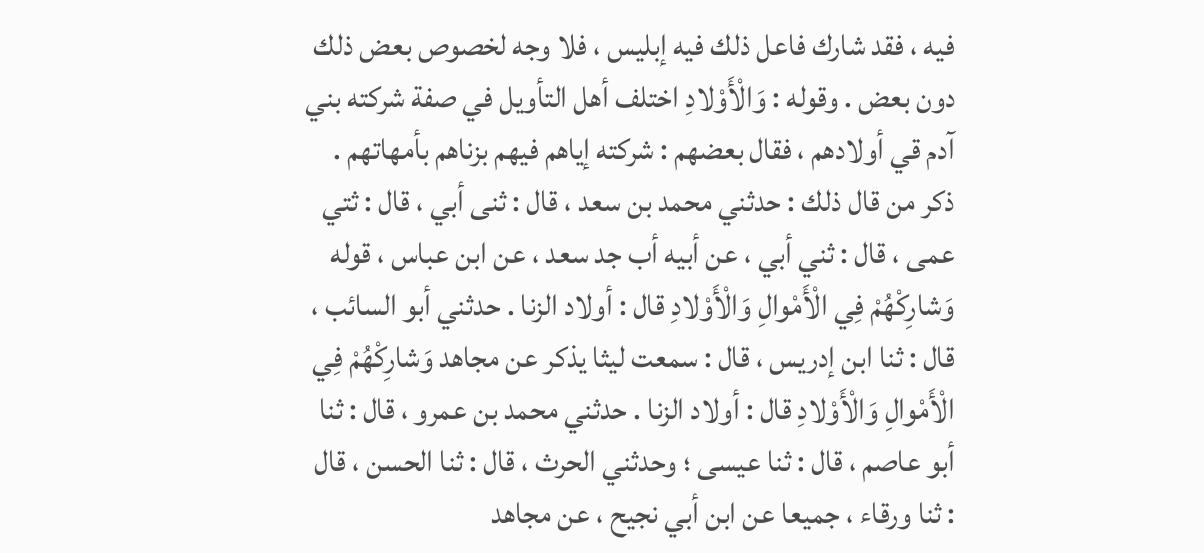فيه ، فقد شارك فاعل ذلك فيه إبليس ، فلا وجه لخصوص بعض ذلك دون بعض . وقوله : وَالْأَوْلادِ اختلف أهل التأويل في صفة شركته بني آدم قي أولادهم ، فقال بعضهم : شركته إياهم فيهم بزناهم بأمهاتهم . ذكر من قال ذلك : حدثني محمد بن سعد ، قال : ثنى أبي ، قال : ثتي عمى ، قال : ثني أبي ، عن أبيه أب جد سعد ، عن ابن عباس ، قوله وَشارِكْهُمْ فِي الْأَمْوالِ وَالْأَوْلادِ قال : أولاد الزنا . حدثني أبو السائب ، قال : ثنا ابن إدريس ، قال : سمعت ليثا يذكر عن مجاهد وَشارِكْهُمْ فِي الْأَمْوالِ وَالْأَوْلادِ قال : أولاد الزنا . حدثني محمد بن عمرو ، قال : ثنا أبو عاصم ، قال : ثنا عيسى ؛ وحدثني الحرث ، قال : ثنا الحسن ، قال : ثنا ورقاء ، جميعا عن ابن أبي نجيح ، عن مجاهد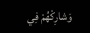وَشارِكْهُمْ فِي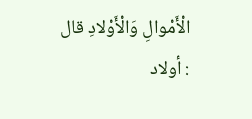الْأَمْوالِ وَالْأَوْلادِ قال : أولاد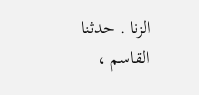الزنا . حدثنا القاسم ،